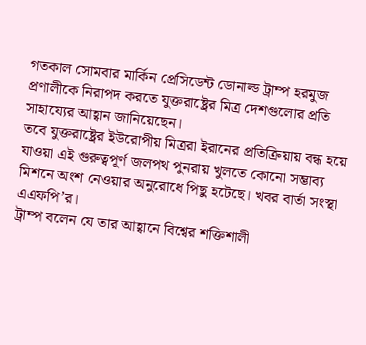গতকাল সোমবার মার্কিন প্রেসিডেন্ট ডোনাল্ড ট্রাম্প হরমুজ প্রণালীকে নিরাপদ করতে যুক্তরাষ্ট্রের মিত্র দেশগুলোর প্রতি সাহায্যের আহ্বান জানিয়েছেন।
তবে যুক্তরাষ্ট্রের ইউরোপীয় মিত্ররা ইরানের প্রতিক্রিয়ায় বন্ধ হয়ে যাওয়া এই গুরুত্বপূর্ণ জলপথ পুনরায় খুলতে কোনো সম্ভাব্য মিশনে অংশ নেওয়ার অনুরোধে পিছু হটেছে। খবর বার্তা সংস্থা এএফপি’র।
ট্রাম্প বলেন যে তার আহ্বানে বিশ্বের শক্তিশালী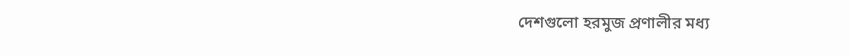দেশগুলো হরমুজ প্রণালীর মধ্য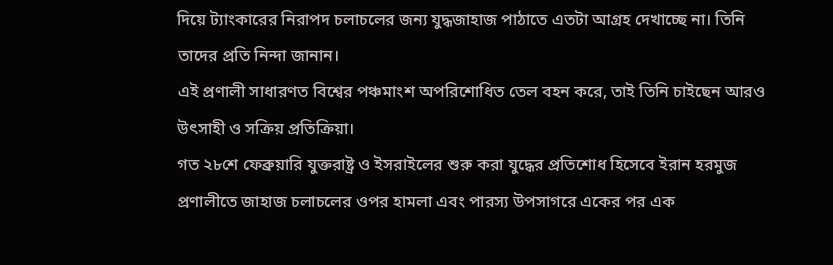দিয়ে ট্যাংকারের নিরাপদ চলাচলের জন্য যুদ্ধজাহাজ পাঠাতে এতটা আগ্রহ দেখাচ্ছে না। তিনি তাদের প্রতি নিন্দা জানান।
এই প্রণালী সাধারণত বিশ্বের পঞ্চমাংশ অপরিশোধিত তেল বহন করে, তাই তিনি চাইছেন আরও উৎসাহী ও সক্রিয় প্রতিক্রিয়া।
গত ২৮শে ফেব্রুয়ারি যুক্তরাষ্ট্র ও ইসরাইলের শুরু করা যুদ্ধের প্রতিশোধ হিসেবে ইরান হরমুজ প্রণালীতে জাহাজ চলাচলের ওপর হামলা এবং পারস্য উপসাগরে একের পর এক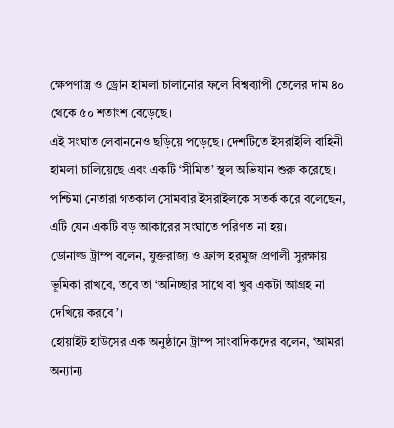ক্ষেপণাস্ত্র ও ড্রোন হামলা চালানোর ফলে বিশ্বব্যাপী তেলের দাম ৪০ থেকে ৫০ শতাংশ বেড়েছে।
এই সংঘাত লেবাননেও ছড়িয়ে পড়েছে। দেশটিতে ইসরাইলি বাহিনী হামলা চালিয়েছে এবং একটি ‘সীমিত’ স্থল অভিযান শুরু করেছে।
পশ্চিমা নেতারা গতকাল সোমবার ইসরাইলকে সতর্ক করে বলেছেন, এটি যেন একটি বড় আকারের সংঘাতে পরিণত না হয়।
ডোনাল্ড ট্রাম্প বলেন, যুক্তরাজ্য ও ফ্রান্স হরমুজ প্রণালী সুরক্ষায় ভূমিকা রাখবে, তবে তা ‘অনিচ্ছার সাথে বা খুব একটা আগ্রহ না দেখিয়ে করবে’।
হোয়াইট হাউসের এক অনুষ্ঠানে ট্রাম্প সাংবাদিকদের বলেন, ‘আমরা অন্যান্য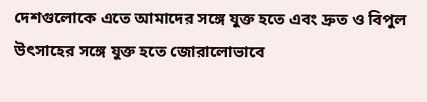দেশগুলোকে এতে আমাদের সঙ্গে যুক্ত হতে এবং দ্রুত ও বিপুল উৎসাহের সঙ্গে যুক্ত হতে জোরালোভাবে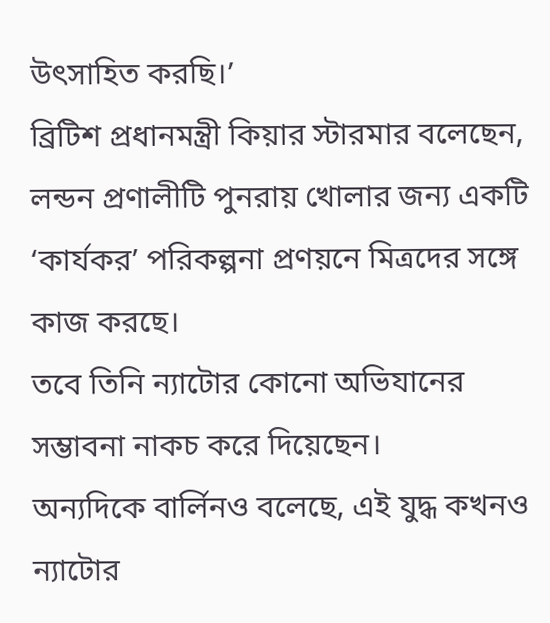উৎসাহিত করছি।’
ব্রিটিশ প্রধানমন্ত্রী কিয়ার স্টারমার বলেছেন, লন্ডন প্রণালীটি পুনরায় খোলার জন্য একটি ‘কার্যকর’ পরিকল্পনা প্রণয়নে মিত্রদের সঙ্গে কাজ করছে।
তবে তিনি ন্যাটোর কোনো অভিযানের সম্ভাবনা নাকচ করে দিয়েছেন।
অন্যদিকে বার্লিনও বলেছে, এই যুদ্ধ কখনও ন্যাটোর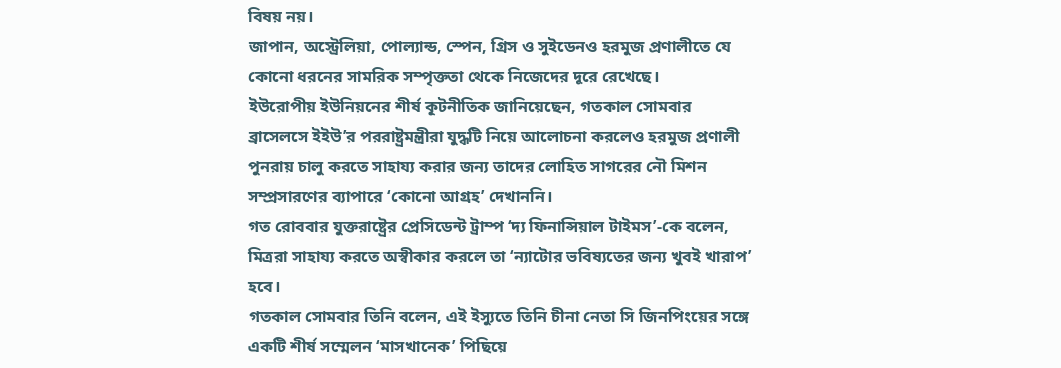বিষয় নয়।
জাপান, অস্ট্রেলিয়া, পোল্যান্ড, স্পেন, গ্রিস ও সুইডেনও হরমুজ প্রণালীতে যে কোনো ধরনের সামরিক সম্পৃক্ততা থেকে নিজেদের দূরে রেখেছে।
ইউরোপীয় ইউনিয়নের শীর্ষ কূটনীতিক জানিয়েছেন, গতকাল সোমবার ব্রাসেলসে ইইউ’র পররাষ্ট্রমন্ত্রীরা যুদ্ধটি নিয়ে আলোচনা করলেও হরমুজ প্রণালী পুনরায় চালু করতে সাহায্য করার জন্য তাদের লোহিত সাগরের নৌ মিশন সম্প্রসারণের ব্যাপারে ‘কোনো আগ্রহ’ দেখাননি।
গত রোববার যুক্তরাষ্ট্রের প্রেসিডেন্ট ট্রাম্প ‘দ্য ফিনান্সিয়াল টাইমস’-কে বলেন, মিত্ররা সাহায্য করতে অস্বীকার করলে তা ‘ন্যাটোর ভবিষ্যতের জন্য খুবই খারাপ’ হবে।
গতকাল সোমবার তিনি বলেন, এই ইস্যুতে তিনি চীনা নেতা সি জিনপিংয়ের সঙ্গে একটি শীর্ষ সম্মেলন ‘মাসখানেক’ পিছিয়ে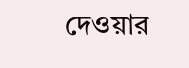দেওয়ার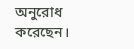অনুরোধ করেছেন।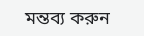মন্তব্য করুন